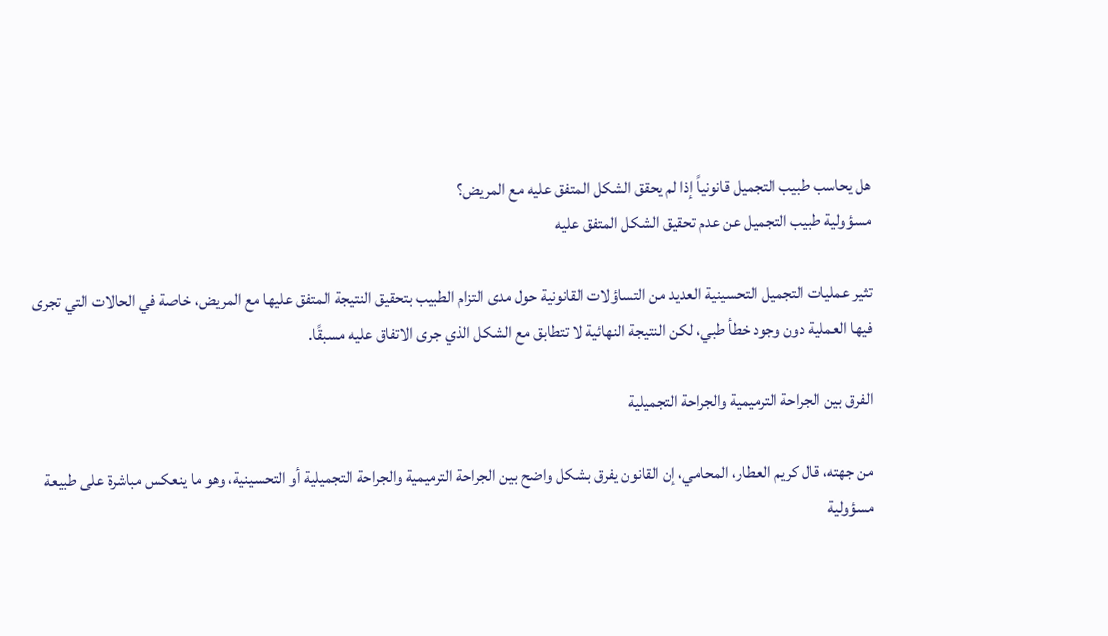هل يحاسب طبيب التجميل قانونياً إذا لم يحقق الشكل المتفق عليه مع المريض؟
مسؤولية طبيب التجميل عن عدم تحقيق الشكل المتفق عليه

تثير عمليات التجميل التحسينية العديد من التساؤلات القانونية حول مدى التزام الطبيب بتحقيق النتيجة المتفق عليها مع المريض، خاصة في الحالات التي تجرى فيها العملية دون وجود خطأ طبي، لكن النتيجة النهائية لا تتطابق مع الشكل الذي جرى الاتفاق عليه مسبقًا.

الفرق بين الجراحة الترميمية والجراحة التجميلية

من جهته، قال كريم العطار، المحامي، إن القانون يفرق بشكل واضح بين الجراحة الترميمية والجراحة التجميلية أو التحسينية، وهو ما ينعكس مباشرة على طبيعة مسؤولية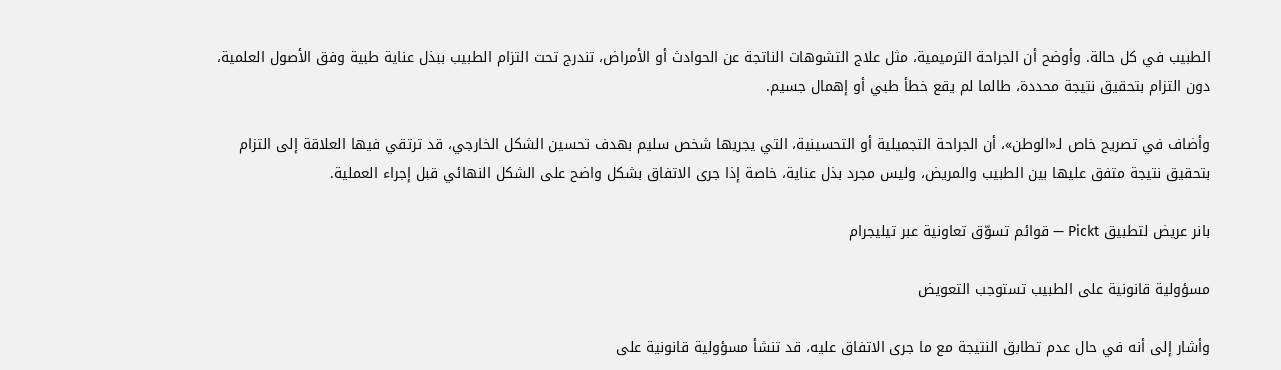الطبيب في كل حالة. وأوضح أن الجراحة الترميمية، مثل علاج التشوهات الناتجة عن الحوادث أو الأمراض، تندرج تحت التزام الطبيب ببذل عناية طبية وفق الأصول العلمية، دون التزام بتحقيق نتيجة محددة، طالما لم يقع خطأ طبي أو إهمال جسيم.

وأضاف في تصريح خاص لـ«الوطن»، أن الجراحة التجميلية أو التحسينية، التي يجريها شخص سليم بهدف تحسين الشكل الخارجي، قد ترتقي فيها العلاقة إلى التزام بتحقيق نتيجة متفق عليها بين الطبيب والمريض، وليس مجرد بذل عناية، خاصة إذا جرى الاتفاق بشكل واضح على الشكل النهائي قبل إجراء العملية.

بانر عريض لتطبيق Pickt — قوائم تسوّق تعاونية عبر تيليجرام

مسؤولية قانونية على الطبيب تستوجب التعويض

وأشار إلى أنه في حال عدم تطابق النتيجة مع ما جرى الاتفاق عليه، قد تنشأ مسؤولية قانونية على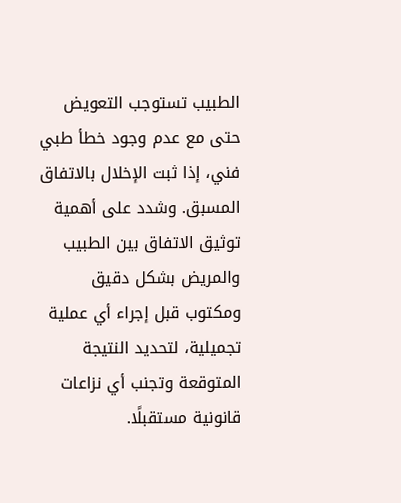الطبيب تستوجب التعويض حتى مع عدم وجود خطأ طبي فني، إذا ثبت الإخلال بالاتفاق المسبق. وشدد على أهمية توثيق الاتفاق بين الطبيب والمريض بشكل دقيق ومكتوب قبل إجراء أي عملية تجميلية، لتحديد النتيجة المتوقعة وتجنب أي نزاعات قانونية مستقبلًا.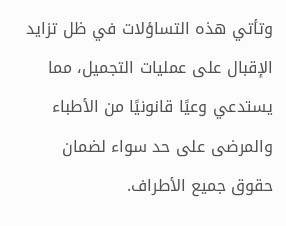وتأتي هذه التساؤلات في ظل تزايد الإقبال على عمليات التجميل، مما يستدعي وعيًا قانونيًا من الأطباء والمرضى على حد سواء لضمان حقوق جميع الأطراف.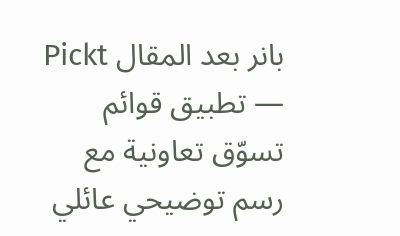بانر بعد المقال Pickt — تطبيق قوائم تسوّق تعاونية مع رسم توضيحي عائلي